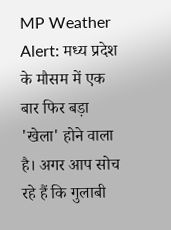MP Weather Alert: मध्य प्रदेश के मौसम में एक बार फिर बड़ा 'खेला' होने वाला है। अगर आप सोच रहे हैं कि गुलाबी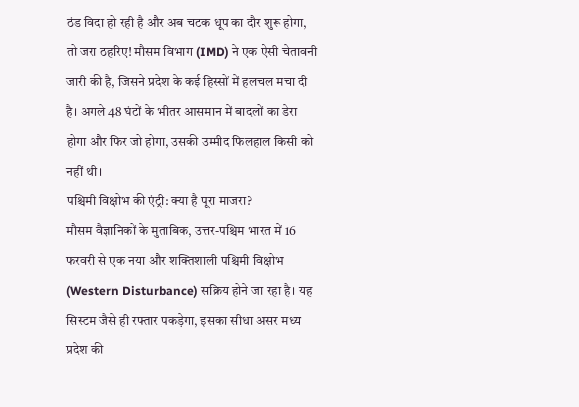ठंड विदा हो रही है और अब चटक धूप का दौर शुरू होगा, तो जरा ठहरिए! मौसम विभाग (IMD) ने एक ऐसी चेतावनी जारी की है, जिसने प्रदेश के कई हिस्सों में हलचल मचा दी है। अगले 48 घंटों के भीतर आसमान में बादलों का डेरा होगा और फिर जो होगा, उसकी उम्मीद फिलहाल किसी को नहीं थी।
पश्चिमी विक्षोभ की एंट्री: क्या है पूरा माजरा?
मौसम वैज्ञानिकों के मुताबिक, उत्तर-पश्चिम भारत में 16 फरवरी से एक नया और शक्तिशाली पश्चिमी विक्षोभ (Western Disturbance) सक्रिय होने जा रहा है। यह सिस्टम जैसे ही रफ्तार पकड़ेगा, इसका सीधा असर मध्य प्रदेश की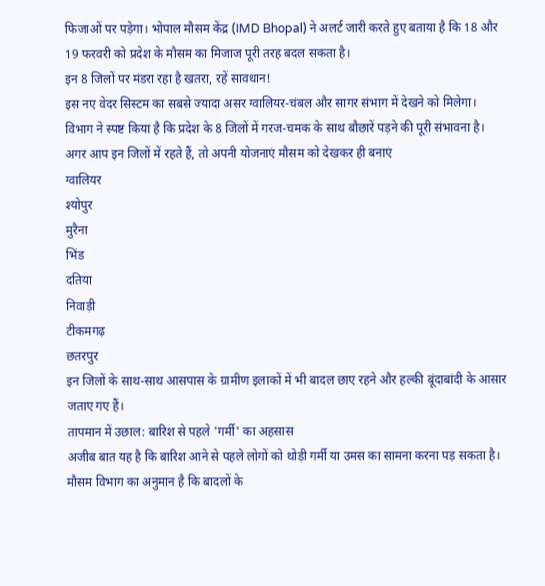फिजाओं पर पड़ेगा। भोपाल मौसम केंद्र (IMD Bhopal) ने अलर्ट जारी करते हुए बताया है कि 18 और 19 फरवरी को प्रदेश के मौसम का मिजाज पूरी तरह बदल सकता है।
इन 8 जिलों पर मंडरा रहा है खतरा, रहें सावधान!
इस नए वेदर सिस्टम का सबसे ज्यादा असर ग्वालियर-चंबल और सागर संभाग में देखने को मिलेगा। विभाग ने स्पष्ट किया है कि प्रदेश के 8 जिलों में गरज-चमक के साथ बौछारें पड़ने की पूरी संभावना है। अगर आप इन जिलों में रहते हैं, तो अपनी योजनाएं मौसम को देखकर ही बनाएं
ग्वालियर
श्योपुर
मुरैना
भिंड
दतिया
निवाड़ी
टीकमगढ़
छतरपुर
इन जिलों के साथ-साथ आसपास के ग्रामीण इलाकों में भी बादल छाए रहने और हल्की बूंदाबांदी के आसार जताए गए हैं।
तापमान में उछाल: बारिश से पहले 'गर्मी' का अहसास
अजीब बात यह है कि बारिश आने से पहले लोगों को थोड़ी गर्मी या उमस का सामना करना पड़ सकता है। मौसम विभाग का अनुमान है कि बादलों के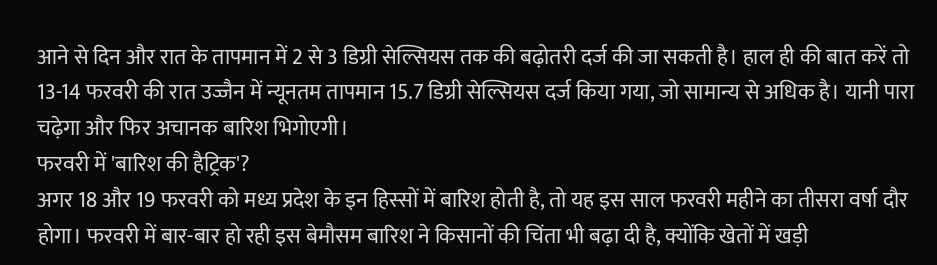आने से दिन और रात के तापमान में 2 से 3 डिग्री सेल्सियस तक की बढ़ोतरी दर्ज की जा सकती है। हाल ही की बात करें तो 13-14 फरवरी की रात उज्जैन में न्यूनतम तापमान 15.7 डिग्री सेल्सियस दर्ज किया गया, जो सामान्य से अधिक है। यानी पारा चढ़ेगा और फिर अचानक बारिश भिगोएगी।
फरवरी में 'बारिश की हैट्रिक'?
अगर 18 और 19 फरवरी को मध्य प्रदेश के इन हिस्सों में बारिश होती है, तो यह इस साल फरवरी महीने का तीसरा वर्षा दौर होगा। फरवरी में बार-बार हो रही इस बेमौसम बारिश ने किसानों की चिंता भी बढ़ा दी है, क्योंकि खेतों में खड़ी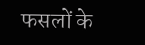फसलों के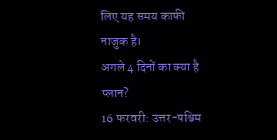लिए यह समय काफी नाजुक है।
अगले 4 दिनों का क्या है प्लान?
16 फरवरी: उत्तर-पश्चिम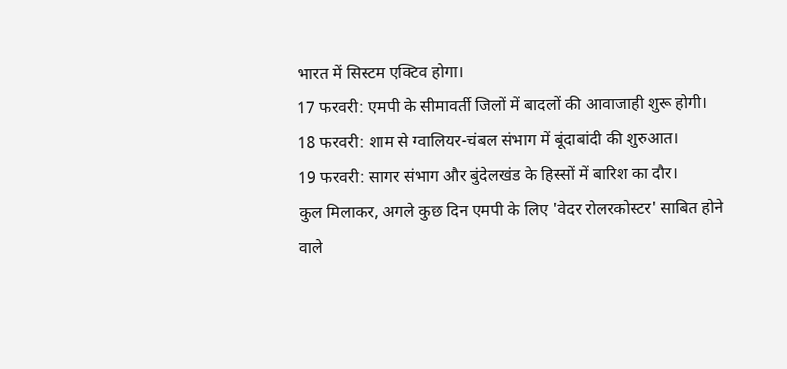भारत में सिस्टम एक्टिव होगा।
17 फरवरी: एमपी के सीमावर्ती जिलों में बादलों की आवाजाही शुरू होगी।
18 फरवरी: शाम से ग्वालियर-चंबल संभाग में बूंदाबांदी की शुरुआत।
19 फरवरी: सागर संभाग और बुंदेलखंड के हिस्सों में बारिश का दौर।
कुल मिलाकर, अगले कुछ दिन एमपी के लिए 'वेदर रोलरकोस्टर' साबित होने वाले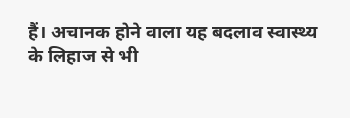हैं। अचानक होने वाला यह बदलाव स्वास्थ्य के लिहाज से भी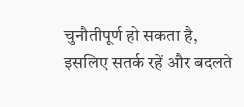चुनौतीपूर्ण हो सकता है, इसलिए सतर्क रहें और बदलते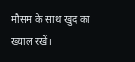मौसम के साथ खुद का ख्याल रखें।